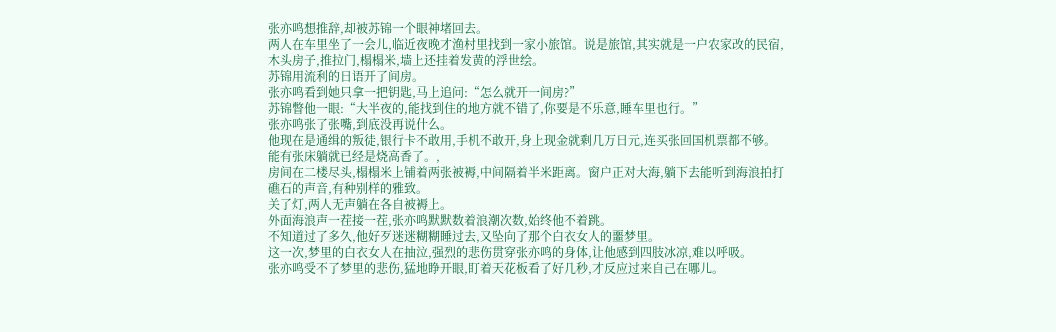张亦鸣想推辞,却被苏锦一个眼神堵回去。
两人在车里坐了一会儿,临近夜晚才渔村里找到一家小旅馆。说是旅馆,其实就是一户农家改的民宿,木头房子,推拉门,榻榻米,墙上还挂着发黄的浮世绘。
苏锦用流利的日语开了间房。
张亦鸣看到她只拿一把钥匙,马上追问:“怎么就开一间房?”
苏锦瞥他一眼:“大半夜的,能找到住的地方就不错了,你要是不乐意,睡车里也行。”
张亦鸣张了张嘴,到底没再说什么。
他现在是通缉的叛徒,银行卡不敢用,手机不敢开,身上现金就剩几万日元,连买张回国机票都不够。能有张床躺就已经是烧高香了。,
房间在二楼尽头,榻榻米上铺着两张被褥,中间隔着半米距离。窗户正对大海,躺下去能听到海浪拍打礁石的声音,有种别样的雅致。
关了灯,两人无声躺在各自被褥上。
外面海浪声一茬接一茬,张亦鸣默默数着浪潮次数,始终他不着跳。
不知道过了多久,他好歹迷迷糊糊睡过去,又坠向了那个白衣女人的噩梦里。
这一次,梦里的白衣女人在抽泣,强烈的悲伤贯穿张亦鸣的身体,让他感到四肢冰凉,难以呼吸。
张亦鸣受不了梦里的悲伤,猛地睁开眼,盯着天花板看了好几秒,才反应过来自己在哪儿。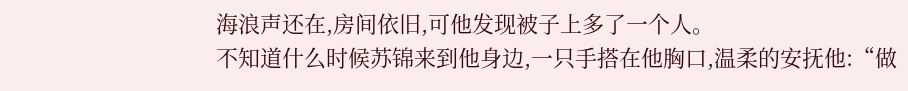海浪声还在,房间依旧,可他发现被子上多了一个人。
不知道什么时候苏锦来到他身边,一只手搭在他胸口,温柔的安抚他:“做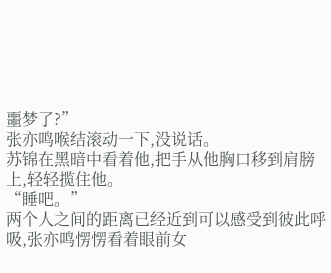噩梦了?”
张亦鸣喉结滚动一下,没说话。
苏锦在黑暗中看着他,把手从他胸口移到肩膀上,轻轻揽住他。
“睡吧。”
两个人之间的距离已经近到可以感受到彼此呼吸,张亦鸣愣愣看着眼前女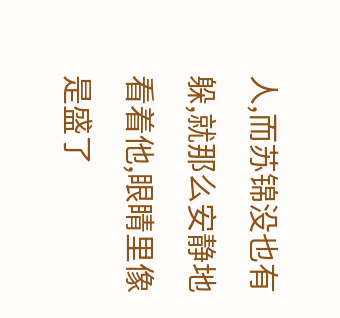人,而苏锦没也有躲,就那么安静地看着他,眼睛里像是盛了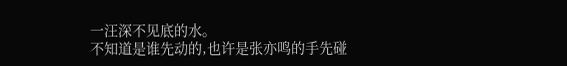一汪深不见底的水。
不知道是谁先动的,也许是张亦鸣的手先碰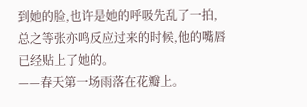到她的脸,也许是她的呼吸先乱了一拍,总之等张亦鸣反应过来的时候,他的嘴唇已经贴上了她的。
——春天第一场雨落在花瓣上。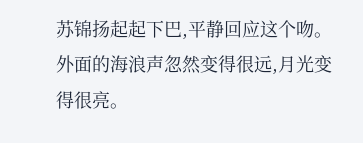苏锦扬起起下巴,平静回应这个吻。
外面的海浪声忽然变得很远,月光变得很亮。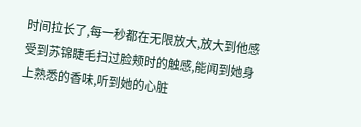时间拉长了,每一秒都在无限放大,放大到他感受到苏锦睫毛扫过脸颊时的触感,能闻到她身上熟悉的香味,听到她的心脏